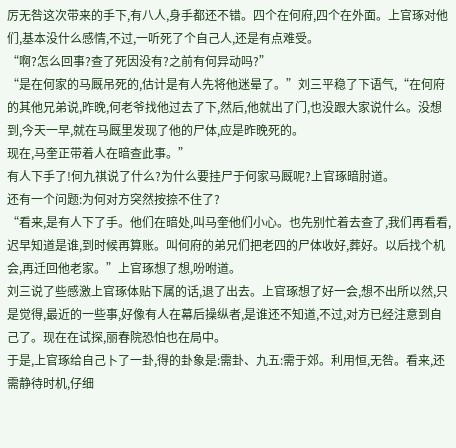厉无咎这次带来的手下,有八人,身手都还不错。四个在何府,四个在外面。上官琢对他们,基本没什么感情,不过,一听死了个自己人,还是有点难受。
“啊?怎么回事?查了死因没有?之前有何异动吗?”
“是在何家的马厩吊死的,估计是有人先将他迷晕了。”刘三平稳了下语气,“在何府的其他兄弟说,昨晚,何老爷找他过去了下,然后,他就出了门,也没跟大家说什么。没想到,今天一早,就在马厩里发现了他的尸体,应是昨晚死的。
现在,马奎正带着人在暗查此事。”
有人下手了!何九祺说了什么?为什么要挂尸于何家马厩呢?上官琢暗肘道。
还有一个问题:为何对方突然按捺不住了?
“看来,是有人下了手。他们在暗处,叫马奎他们小心。也先别忙着去查了,我们再看看,迟早知道是谁,到时候再算账。叫何府的弟兄们把老四的尸体收好,葬好。以后找个机会,再迁回他老家。”上官琢想了想,吩咐道。
刘三说了些感激上官琢体贴下属的话,退了出去。上官琢想了好一会,想不出所以然,只是觉得,最近的一些事,好像有人在幕后操纵者,是谁还不知道,不过,对方已经注意到自己了。现在在试探,丽春院恐怕也在局中。
于是,上官琢给自己卜了一卦,得的卦象是:需卦、九五:需于郊。利用恒,无咎。看来,还需静待时机,仔细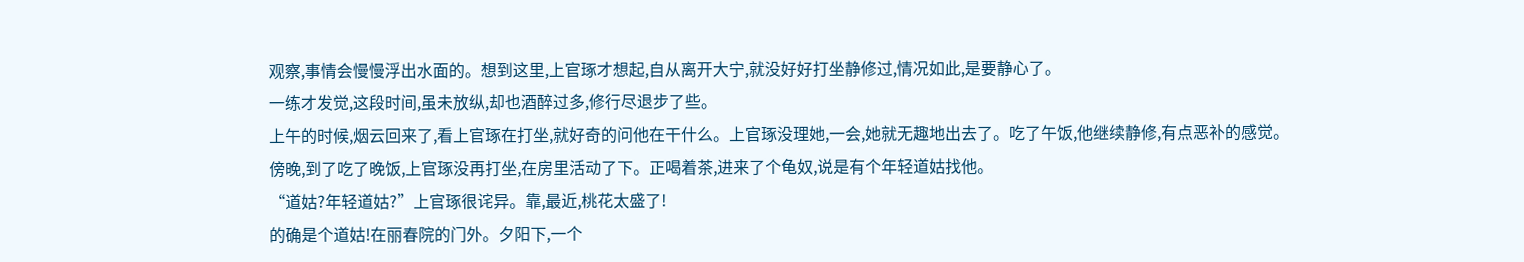观察,事情会慢慢浮出水面的。想到这里,上官琢才想起,自从离开大宁,就没好好打坐静修过,情况如此,是要静心了。
一练才发觉,这段时间,虽未放纵,却也酒醉过多,修行尽退步了些。
上午的时候,烟云回来了,看上官琢在打坐,就好奇的问他在干什么。上官琢没理她,一会,她就无趣地出去了。吃了午饭,他继续静修,有点恶补的感觉。
傍晚,到了吃了晚饭,上官琢没再打坐,在房里活动了下。正喝着茶,进来了个龟奴,说是有个年轻道姑找他。
“道姑?年轻道姑?”上官琢很诧异。靠,最近,桃花太盛了!
的确是个道姑!在丽春院的门外。夕阳下,一个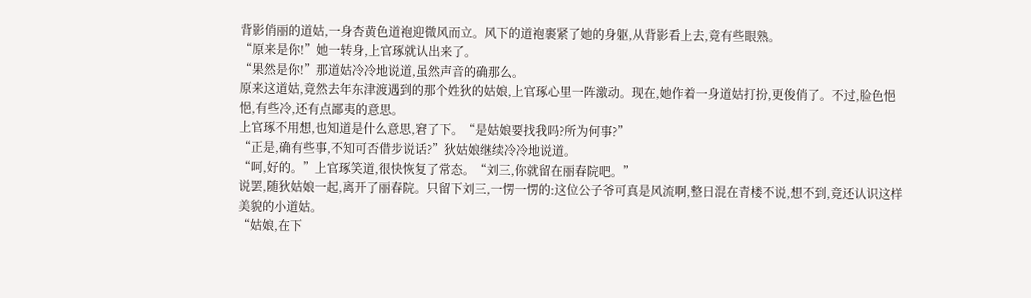背影俏丽的道姑,一身杏黄色道袍迎微风而立。风下的道袍裹紧了她的身躯,从背影看上去,竟有些眼熟。
“原来是你!”她一转身,上官琢就认出来了。
“果然是你!”那道姑冷冷地说道,虽然声音的确那么。
原来这道姑,竟然去年东津渡遇到的那个姓狄的姑娘,上官琢心里一阵激动。现在,她作着一身道姑打扮,更俊俏了。不过,脸色悒悒,有些冷,还有点鄙夷的意思。
上官琢不用想,也知道是什么意思,窘了下。“是姑娘要找我吗?所为何事?”
“正是,确有些事,不知可否借步说话?”狄姑娘继续冷冷地说道。
“呵,好的。”上官琢笑道,很快恢复了常态。“刘三,你就留在丽春院吧。”
说罢,随狄姑娘一起,离开了丽春院。只留下刘三,一愣一愣的:这位公子爷可真是风流啊,整日混在青楼不说,想不到,竟还认识这样美貌的小道姑。
“姑娘,在下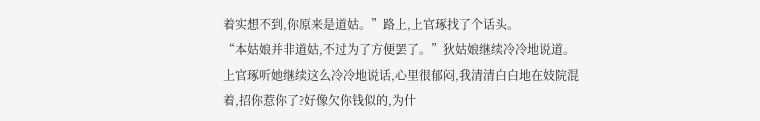着实想不到,你原来是道姑。”路上,上官琢找了个话头。
“本姑娘并非道姑,不过为了方便罢了。”狄姑娘继续冷冷地说道。
上官琢听她继续这么冷冷地说话,心里很郁闷,我清清白白地在妓院混着,招你惹你了?好像欠你钱似的,为什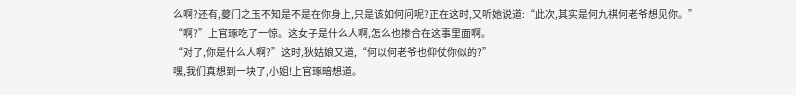么啊?还有,夔门之玉不知是不是在你身上,只是该如何问呢?正在这时,又听她说道:“此次,其实是何九祺何老爷想见你。”
“啊?”上官琢吃了一惊。这女子是什么人啊,怎么也掺合在这事里面啊。
“对了,你是什么人啊?”这时,狄姑娘又道,“何以何老爷也仰仗你似的?”
嘿,我们真想到一块了,小姐!上官琢暗想道。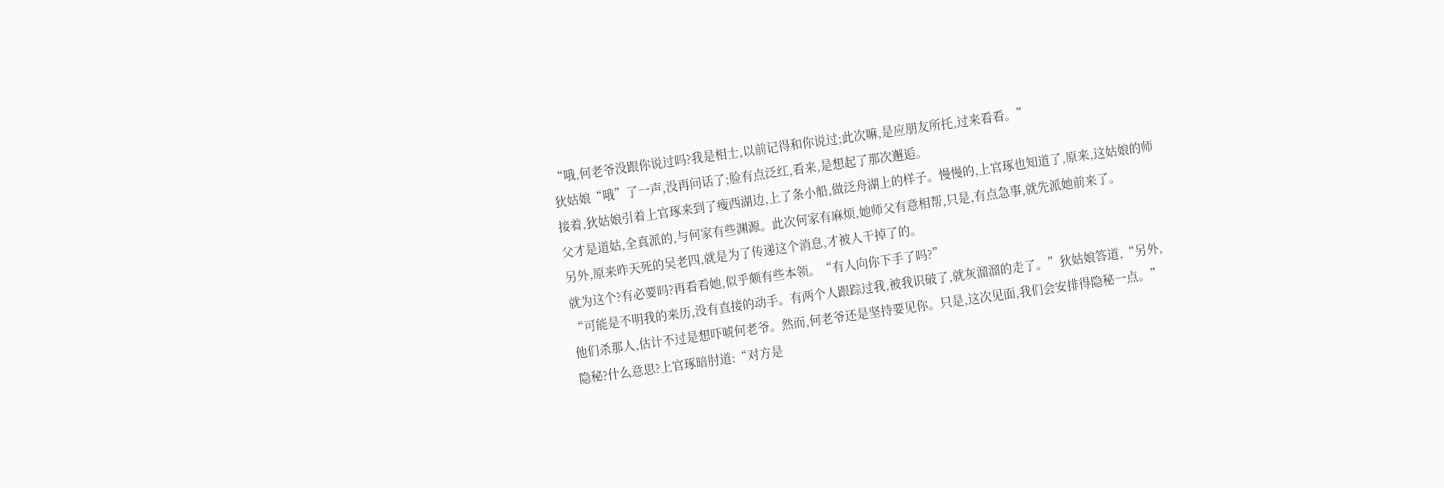“哦,何老爷没跟你说过吗?我是相士,以前记得和你说过;此次嘛,是应朋友所托,过来看看。”
狄姑娘“哦”了一声,没再问话了;脸有点泛红,看来,是想起了那次邂逅。
接着,狄姑娘引着上官琢来到了瘦西湖边,上了条小船,做泛舟湖上的样子。慢慢的,上官琢也知道了,原来,这姑娘的师父才是道姑,全真派的,与何家有些渊源。此次何家有麻烦,她师父有意相帮,只是,有点急事,就先派她前来了。
另外,原来昨天死的吴老四,就是为了传递这个消息,才被人干掉了的。
就为这个?有必要吗?再看看她,似乎颇有些本领。“有人向你下手了吗?”
“可能是不明我的来历,没有直接的动手。有两个人跟踪过我,被我识破了,就灰溜溜的走了。”狄姑娘答道,“另外,他们杀那人,估计不过是想吓唬何老爷。然而,何老爷还是坚持要见你。只是,这次见面,我们会安排得隐秘一点。”
隐秘?什么意思?上官琢暗肘道:“对方是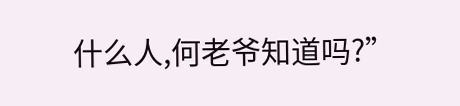什么人,何老爷知道吗?”